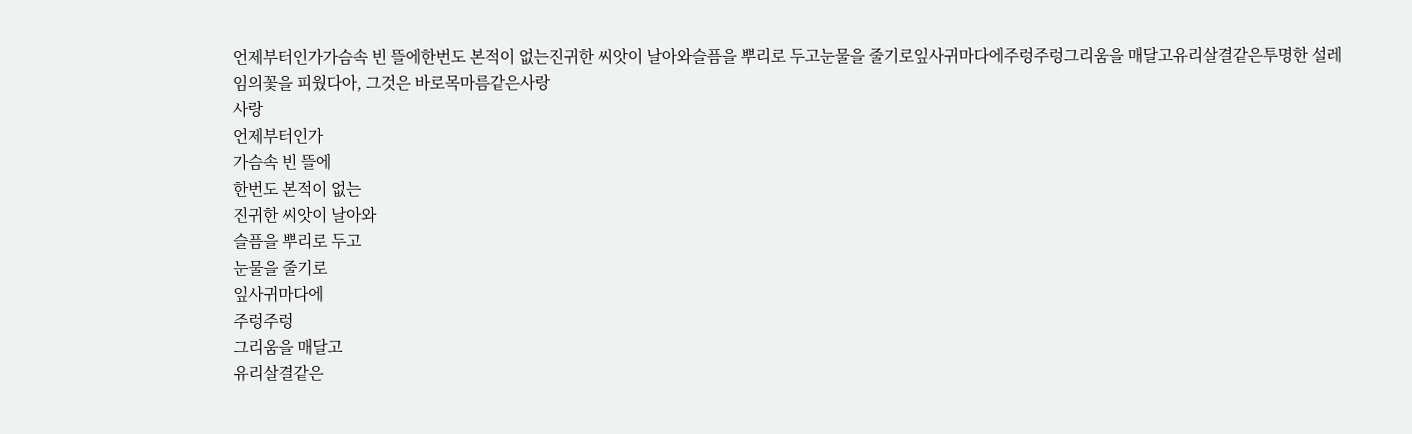언제부터인가가슴속 빈 뜰에한번도 본적이 없는진귀한 씨앗이 날아와슬픔을 뿌리로 두고눈물을 줄기로잎사귀마다에주렁주렁그리움을 매달고유리살결같은투명한 설레임의꽃을 피웠다아, 그것은 바로목마름같은사랑
사랑
언제부터인가
가슴속 빈 뜰에
한번도 본적이 없는
진귀한 씨앗이 날아와
슬픔을 뿌리로 두고
눈물을 줄기로
잎사귀마다에
주렁주렁
그리움을 매달고
유리살결같은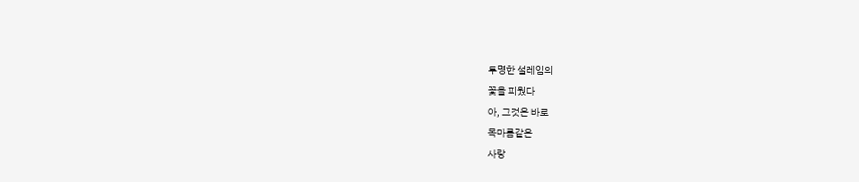투명한 설레임의
꽃을 피웠다
아, 그것은 바로
목마름같은
사랑